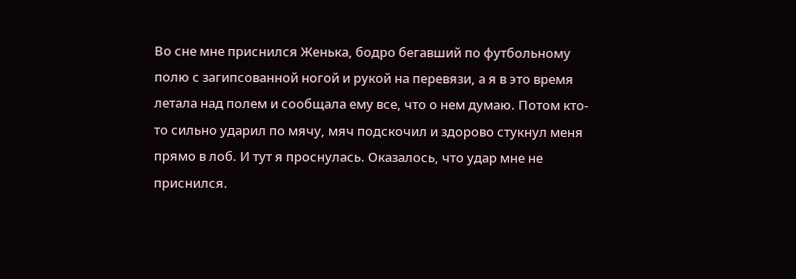Во сне мне приснился Женька, бодро бегавший по футбольному полю с загипсованной ногой и рукой на перевязи, а я в это время летала над полем и сообщала ему все, что о нем думаю. Потом кто-то сильно ударил по мячу, мяч подскочил и здорово стукнул меня прямо в лоб. И тут я проснулась. Оказалось, что удар мне не приснился.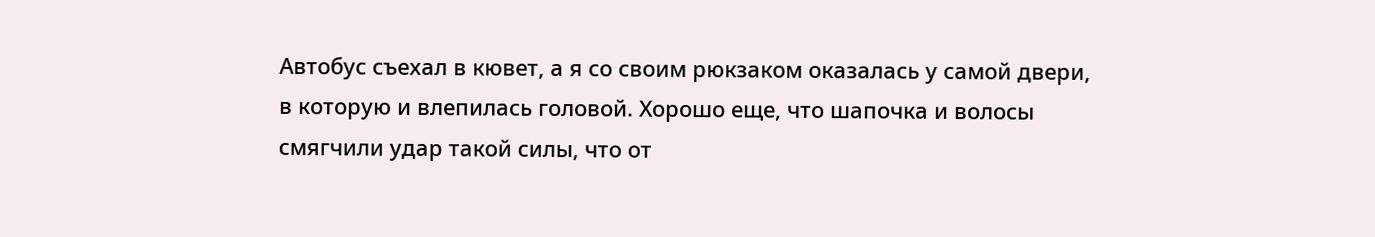Автобус съехал в кювет, а я со своим рюкзаком оказалась у самой двери, в которую и влепилась головой. Хорошо еще, что шапочка и волосы смягчили удар такой силы, что от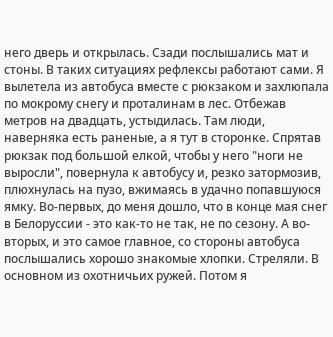него дверь и открылась. Сзади послышались мат и стоны. В таких ситуациях рефлексы работают сами. Я вылетела из автобуса вместе с рюкзаком и захлюпала по мокрому снегу и проталинам в лес. Отбежав метров на двадцать, устыдилась. Там люди, наверняка есть раненые, а я тут в сторонке. Спрятав рюкзак под большой елкой, чтобы у него "ноги не выросли", повернула к автобусу и, резко затормозив, плюхнулась на пузо, вжимаясь в удачно попавшуюся ямку. Во-первых, до меня дошло, что в конце мая снег в Белоруссии - это как-то не так, не по сезону. А во-вторых, и это самое главное, со стороны автобуса послышались хорошо знакомые хлопки. Стреляли. В основном из охотничьих ружей. Потом я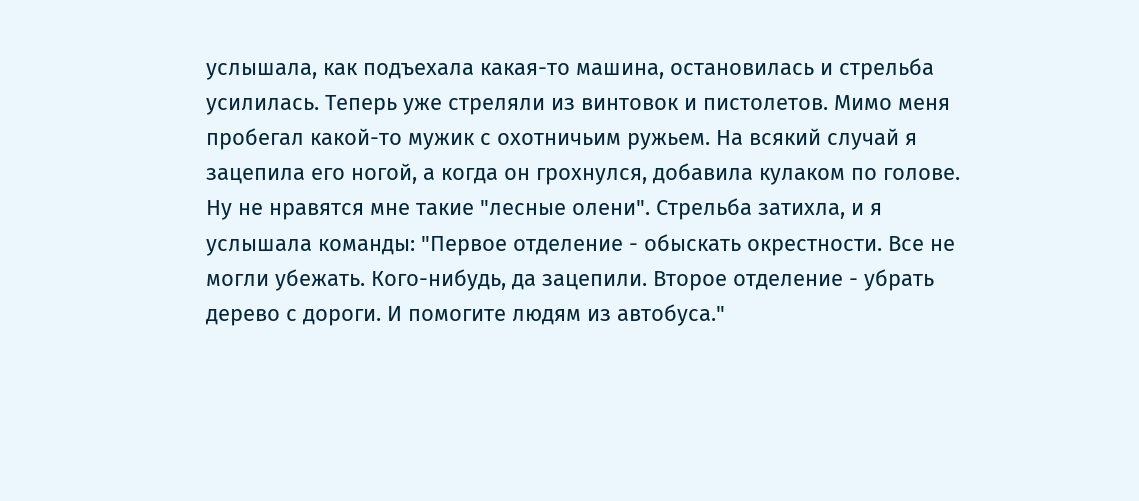услышала, как подъехала какая-то машина, остановилась и стрельба усилилась. Теперь уже стреляли из винтовок и пистолетов. Мимо меня пробегал какой-то мужик с охотничьим ружьем. На всякий случай я зацепила его ногой, а когда он грохнулся, добавила кулаком по голове. Ну не нравятся мне такие "лесные олени". Стрельба затихла, и я услышала команды: "Первое отделение - обыскать окрестности. Все не могли убежать. Кого-нибудь, да зацепили. Второе отделение - убрать дерево с дороги. И помогите людям из автобуса."